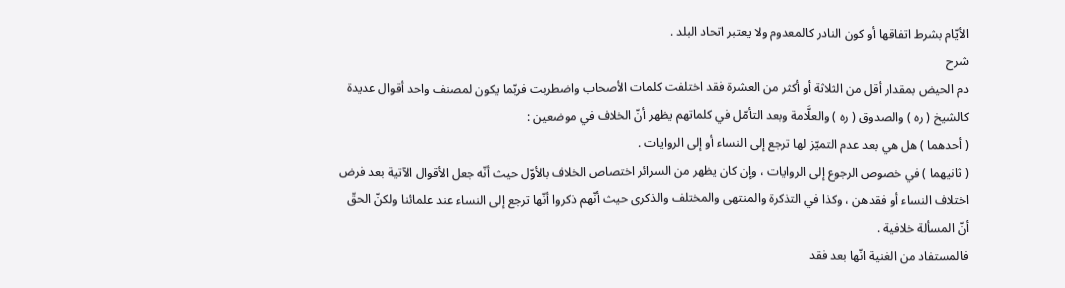الأيّام بشرط اتفاقها أو كون النادر كالمعدوم ولا يعتبر اتحاد البلد .
شرح
دم الحيض بمقدار أقل من الثلاثة أو أكثر من العشرة فقد اختلفت كلمات الأصحاب واضطربت فربّما يكون لمصنف واحد أقوال عديدة كالشيخ ( ره ) والصدوق ( ره ) والعلَّامة وبعد التأمّل في كلماتهم يظهر أنّ الخلاف في موضعين :
( أحدهما ) هل هي بعد عدم التميّز لها ترجع إلى النساء أو إلى الروايات .
( ثانيهما ) في خصوص الرجوع إلى الروايات ، وإن كان يظهر من السرائر اختصاص الخلاف بالأوّل حيث أنّه جعل الأقوال الآتية بعد فرض اختلاف النساء أو فقدهن ، وكذا في التذكرة والمنتهى والمختلف والذكرى حيث أنّهم ذكروا أنّها ترجع إلى النساء عند علمائنا ولكنّ الحقّ أنّ المسألة خلافية .
فالمستفاد من الغنية انّها بعد فقد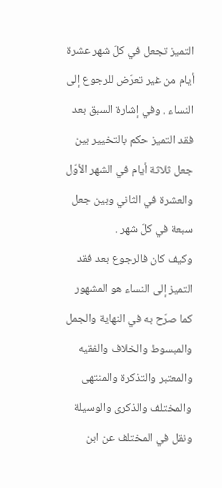التميز تجعل في كلّ شهر عشرة أيام من غير تعرّض للرجوع إلى النساء . وفي إشارة السبق بعد فقد التميز حكم بالتخيير بين جعل ثلاثة أيام في الشهر الأوّل والعشرة في الثاني وبين جعل سبعة في كلّ شهر .
وكيف كان فالرجوع بعد فقد التميز إلى النساء هو المشهور كما صرّح به في النهاية والجمل والمبسوط والخلاف والفقيه والمعتبر والتذكرة والمنتهى والمختلف والذكرى والوسيلة ونقل في المختلف عن ابن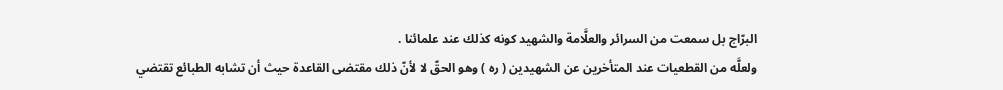البرّاج بل سمعت من السرائر والعلَّامة والشهيد كونه كذلك عند علمائنا .
ولعلَّه من القطعيات عند المتأخرين عن الشهيدين ( ره ) وهو الحقّ لا لأنّ ذلك مقتضى القاعدة حيث أن تشابه الطبائع تقتضي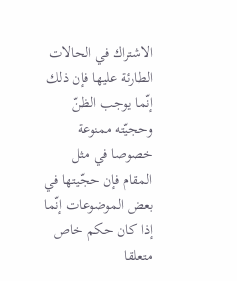الاشتراك في الحالات الطارئة عليها فإن ذلك إنّما يوجب الظنّ وحجيّته ممنوعة خصوصا في مثل المقام فإن حجّيتها في بعض الموضوعات إنّما إذا كان حكم خاص متعلقا